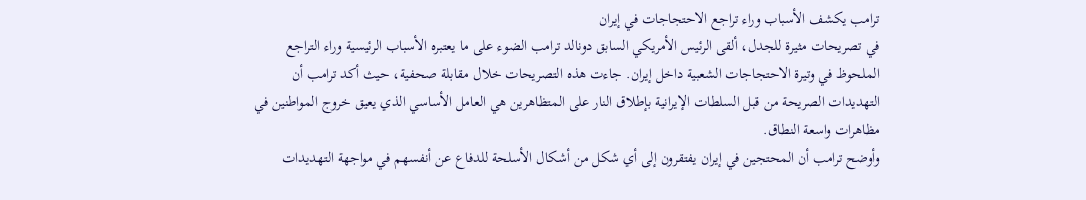ترامب يكشف الأسباب وراء تراجع الاحتجاجات في إيران
في تصريحات مثيرة للجدل، ألقى الرئيس الأمريكي السابق دونالد ترامب الضوء على ما يعتبره الأسباب الرئيسية وراء التراجع الملحوظ في وتيرة الاحتجاجات الشعبية داخل إيران. جاءت هذه التصريحات خلال مقابلة صحفية، حيث أكد ترامب أن التهديدات الصريحة من قبل السلطات الإيرانية بإطلاق النار على المتظاهرين هي العامل الأساسي الذي يعيق خروج المواطنين في مظاهرات واسعة النطاق.
وأوضح ترامب أن المحتجين في إيران يفتقرون إلى أي شكل من أشكال الأسلحة للدفاع عن أنفسهم في مواجهة التهديدات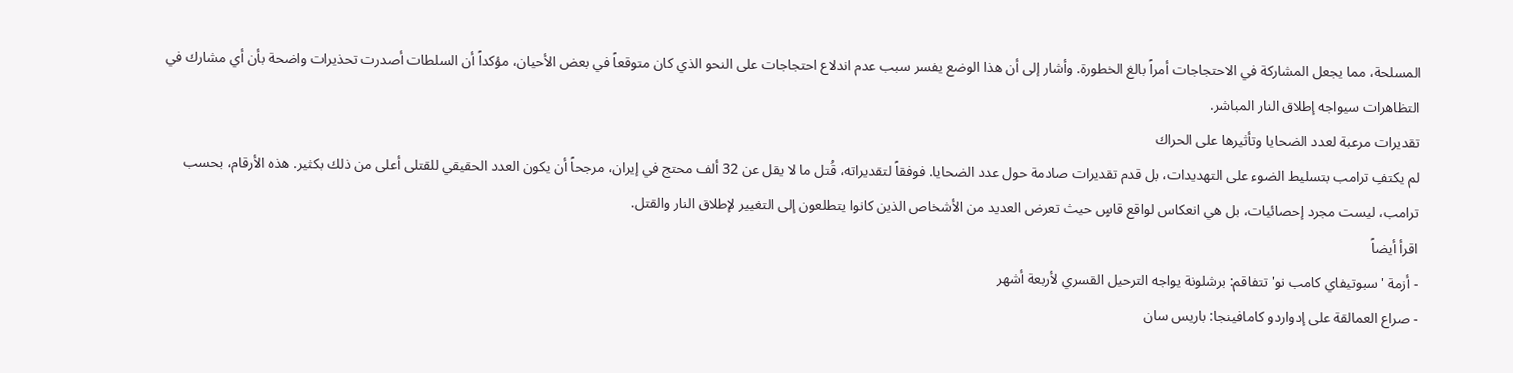المسلحة، مما يجعل المشاركة في الاحتجاجات أمراً بالغ الخطورة. وأشار إلى أن هذا الوضع يفسر سبب عدم اندلاع احتجاجات على النحو الذي كان متوقعاً في بعض الأحيان، مؤكداً أن السلطات أصدرت تحذيرات واضحة بأن أي مشارك في التظاهرات سيواجه إطلاق النار المباشر.
تقديرات مرعبة لعدد الضحايا وتأثيرها على الحراك
لم يكتفِ ترامب بتسليط الضوء على التهديدات، بل قدم تقديرات صادمة حول عدد الضحايا. فوفقاً لتقديراته، قُتل ما لا يقل عن 32 ألف محتج في إيران، مرجحاً أن يكون العدد الحقيقي للقتلى أعلى من ذلك بكثير. هذه الأرقام، بحسب ترامب، ليست مجرد إحصائيات، بل هي انعكاس لواقع قاسٍ حيث تعرض العديد من الأشخاص الذين كانوا يتطلعون إلى التغيير لإطلاق النار والقتل.
اقرأ أيضاً
- أزمة 'سبوتيفاي كامب نو' تتفاقم: برشلونة يواجه الترحيل القسري لأربعة أشهر
- صراع العمالقة على إدواردو كامافينجا: باريس سان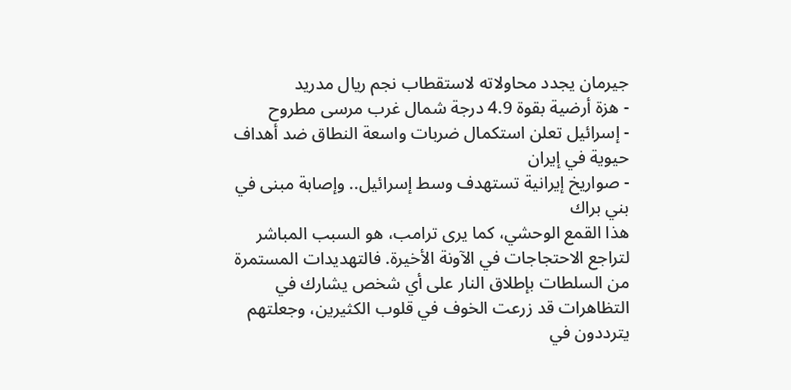جيرمان يجدد محاولاته لاستقطاب نجم ريال مدريد
- هزة أرضية بقوة 4.9 درجة شمال غرب مرسى مطروح
- إسرائيل تعلن استكمال ضربات واسعة النطاق ضد أهداف حيوية في إيران
- صواريخ إيرانية تستهدف وسط إسرائيل.. وإصابة مبنى في بني براك
هذا القمع الوحشي، كما يرى ترامب، هو السبب المباشر لتراجع الاحتجاجات في الآونة الأخيرة. فالتهديدات المستمرة من السلطات بإطلاق النار على أي شخص يشارك في التظاهرات قد زرعت الخوف في قلوب الكثيرين، وجعلتهم يترددون في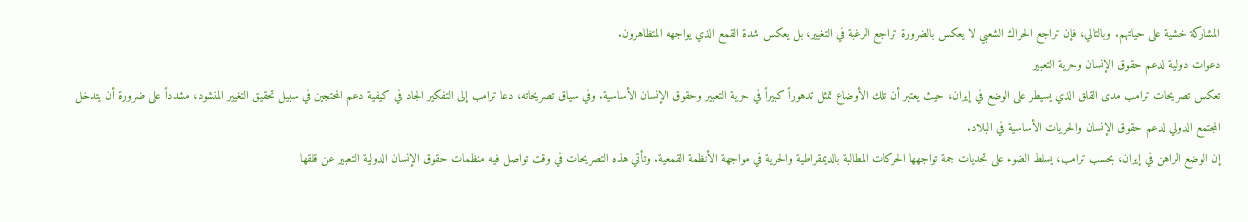المشاركة خشية على حياتهم. وبالتالي، فإن تراجع الحراك الشعبي لا يعكس بالضرورة تراجع الرغبة في التغيير، بل يعكس شدة القمع الذي يواجهه المتظاهرون.
دعوات دولية لدعم حقوق الإنسان وحرية التعبير
تعكس تصريحات ترامب مدى القلق الذي يسيطر على الوضع في إيران، حيث يعتبر أن تلك الأوضاع تمثل تدهوراً كبيراً في حرية التعبير وحقوق الإنسان الأساسية. وفي سياق تصريحاته، دعا ترامب إلى التفكير الجاد في كيفية دعم المحتجين في سبيل تحقيق التغيير المنشود، مشدداً على ضرورة أن يتدخل المجتمع الدولي لدعم حقوق الإنسان والحريات الأساسية في البلاد.
إن الوضع الراهن في إيران، بحسب ترامب، يسلط الضوء على تحديات جمة تواجهها الحركات المطالبة بالديمقراطية والحرية في مواجهة الأنظمة القمعية. وتأتي هذه التصريحات في وقت تواصل فيه منظمات حقوق الإنسان الدولية التعبير عن قلقها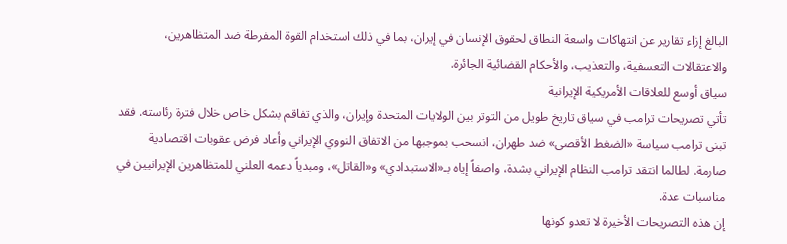البالغ إزاء تقارير عن انتهاكات واسعة النطاق لحقوق الإنسان في إيران، بما في ذلك استخدام القوة المفرطة ضد المتظاهرين، والاعتقالات التعسفية، والتعذيب، والأحكام القضائية الجائرة.
سياق أوسع للعلاقات الأمريكية الإيرانية
تأتي تصريحات ترامب في سياق تاريخ طويل من التوتر بين الولايات المتحدة وإيران، والذي تفاقم بشكل خاص خلال فترة رئاسته. فقد تبنى ترامب سياسة «الضغط الأقصى» ضد طهران، انسحب بموجبها من الاتفاق النووي الإيراني وأعاد فرض عقوبات اقتصادية صارمة. لطالما انتقد ترامب النظام الإيراني بشدة، واصفاً إياه بـ«الاستبدادي» و«القاتل»، ومبدياً دعمه العلني للمتظاهرين الإيرانيين في مناسبات عدة.
إن هذه التصريحات الأخيرة لا تعدو كونها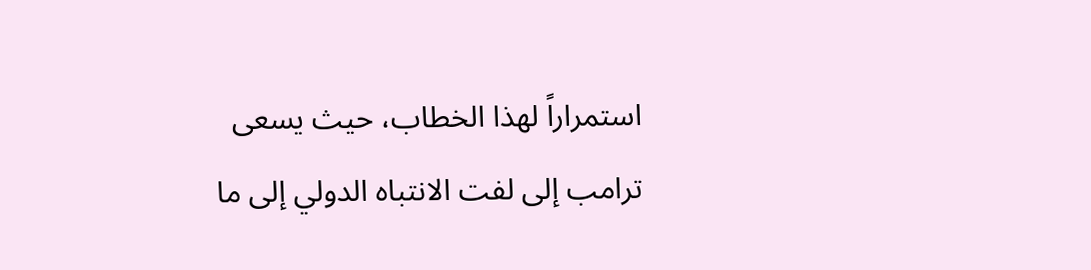استمراراً لهذا الخطاب، حيث يسعى ترامب إلى لفت الانتباه الدولي إلى ما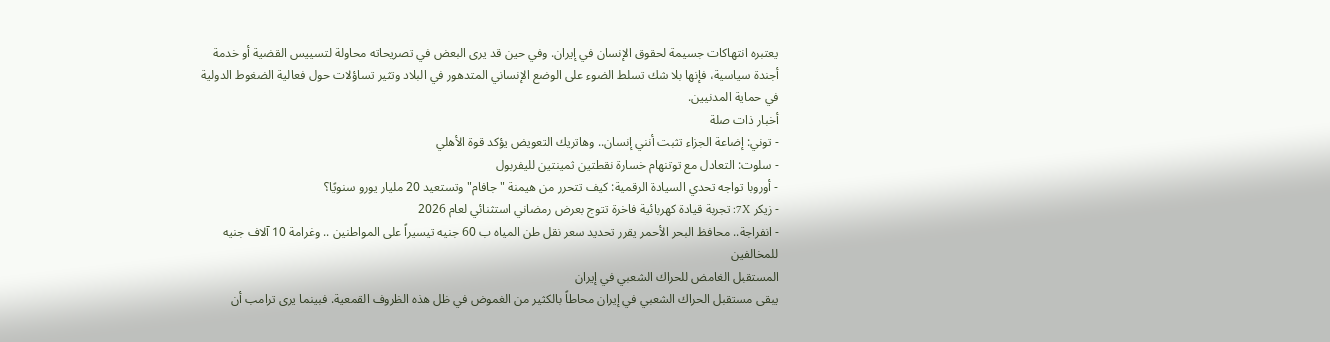يعتبره انتهاكات جسيمة لحقوق الإنسان في إيران. وفي حين قد يرى البعض في تصريحاته محاولة لتسييس القضية أو خدمة أجندة سياسية، فإنها بلا شك تسلط الضوء على الوضع الإنساني المتدهور في البلاد وتثير تساؤلات حول فعالية الضغوط الدولية في حماية المدنيين.
أخبار ذات صلة
- توني: إضاعة الجزاء تثبت أنني إنسان.. وهاتريك التعويض يؤكد قوة الأهلي
- سلوت: التعادل مع توتنهام خسارة نقطتين ثمينتين لليفربول
- أوروبا تواجه تحدي السيادة الرقمية: كيف تتحرر من هيمنة "جافام" وتستعيد 20 مليار يورو سنويًا؟
- زيكر 7X: تجربة قيادة كهربائية فاخرة تتوج بعرض رمضاني استثنائي لعام 2026
- انفراجة.. محافظ البحر الأحمر يقرر تحديد سعر نقل طن المياه ب 60 جنيه تيسيراً على المواطنين .. وغرامة 10 آلاف جنيه للمخالفين
المستقبل الغامض للحراك الشعبي في إيران
يبقى مستقبل الحراك الشعبي في إيران محاطاً بالكثير من الغموض في ظل هذه الظروف القمعية. فبينما يرى ترامب أن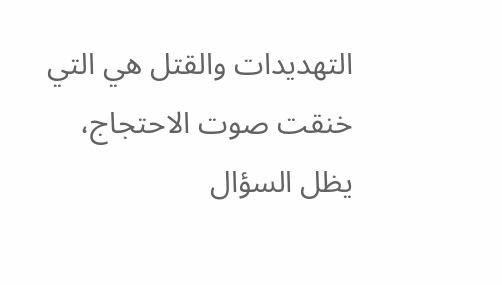التهديدات والقتل هي التي خنقت صوت الاحتجاج، يظل السؤال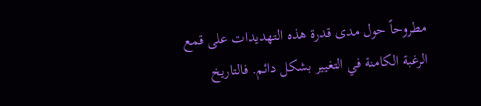مطروحاً حول مدى قدرة هذه التهديدات على قمع الرغبة الكامنة في التغيير بشكل دائم. فالتاريخ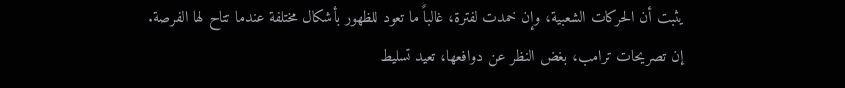يثبت أن الحركات الشعبية، وإن خمدت لفترة، غالباً ما تعود للظهور بأشكال مختلفة عندما تتاح لها الفرصة.
إن تصريحات ترامب، بغض النظر عن دوافعها، تعيد تسليط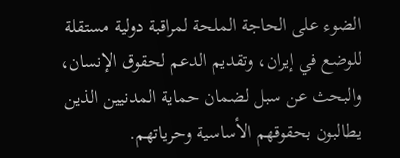الضوء على الحاجة الملحة لمراقبة دولية مستقلة للوضع في إيران، وتقديم الدعم لحقوق الإنسان، والبحث عن سبل لضمان حماية المدنيين الذين يطالبون بحقوقهم الأساسية وحرياتهم.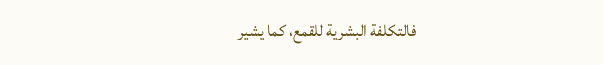فالتكلفة البشرية للقمع، كما يشير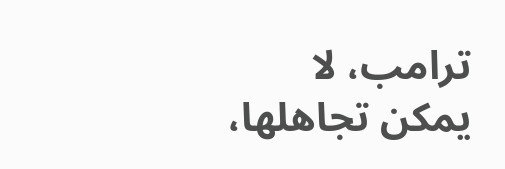ترامب، لا يمكن تجاهلها،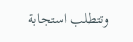وتتطلب استجابة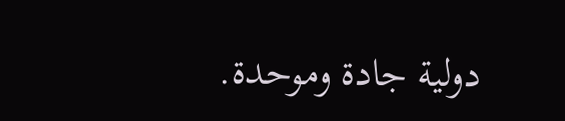دولية جادة وموحدة.